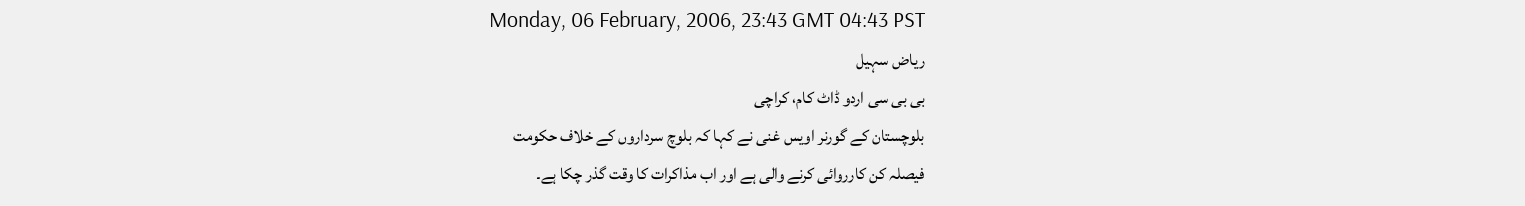Monday, 06 February, 2006, 23:43 GMT 04:43 PST
ریاض سہیل
بی بی سی اردو ڈاٹ کام، کراچی
بلوچستان کے گورنر اویس غنی نے کہا کہ بلوچ سرداروں کے خلاف حکومت
فیصلہ کن کارروائی کرنے والی ہے اور اب مذاکرات کا وقت گذر چکا ہے۔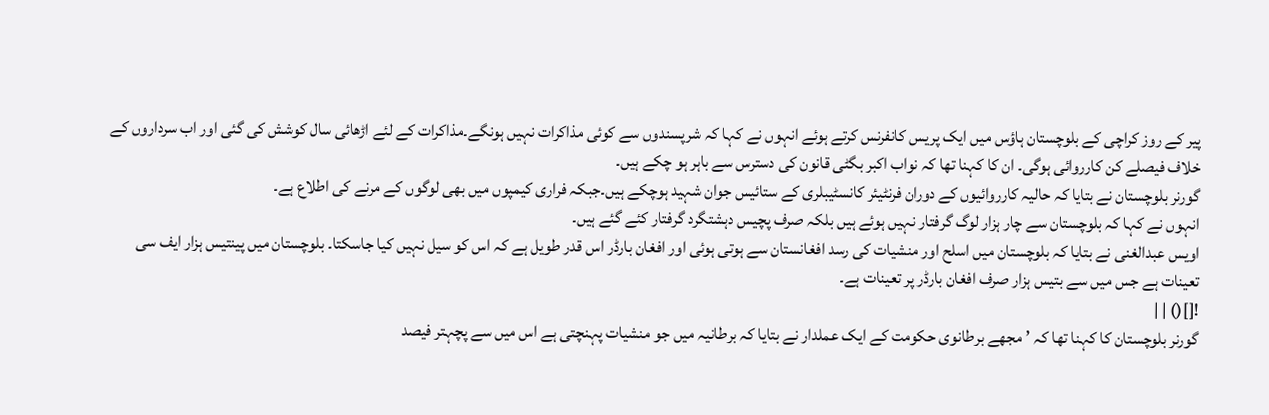پیر کے روز کراچی کے بلوچستان ہاؤس میں ایک پریس کانفرنس کرتے ہوئے انہوں نے کہا کہ شرپسندوں سے کوئی مذاکرات نہیں ہونگے۔مذاکرات کے لئے اڑھائی سال کوشش کی گئی اور اب سرداروں کے خلاف فیصلے کن کارروائی ہوگی۔ ان کا کہنا تھا کہ نواب اکبر بگٹی قانون کی دسترس سے باہر ہو چکے ہیں۔
گورنر بلوچستان نے بتایا کہ حالیہ کارروائیوں کے دوران فرنٹیئر کانسٹیبلری کے ستائیس جوان شہید ہوچکے ہیں۔جبکہ فراری کیمپوں میں بھی لوگوں کے مرنے کی اطلاع ہے۔
انہوں نے کہا کہ بلوچستان سے چار ہزار لوگ گرفتار نہیں ہوئے ہیں بلکہ صرف پچیس دہشتگرد گرفتار کئے گئے ہیں۔
اویس عبدالغنی نے بتایا کہ بلوچستان میں اسلح اور منشیات کی رسد افغانستان سے ہوتی ہوئی اور افغان بارڈر اس قدر طویل ہے کہ اس کو سیل نہیں کیا جاسکتا۔ بلوچستان میں پینتیس ہزار ایف سی تعینات ہے جس میں سے بتیس ہزار صرف افغان بارڈر پر تعینات ہے۔
![]() | |
گورنر بلوچستان کا کہنا تھا کہ ’مجھے برطانوی حکومت کے ایک عملدار نے بتایا کہ برطانیہ میں جو منشیات پہنچتی ہے اس میں سے پچہتر فیصد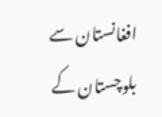افغانستان سے بلوچستان کے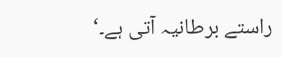راستے برطانیہ آتی ہے۔‘